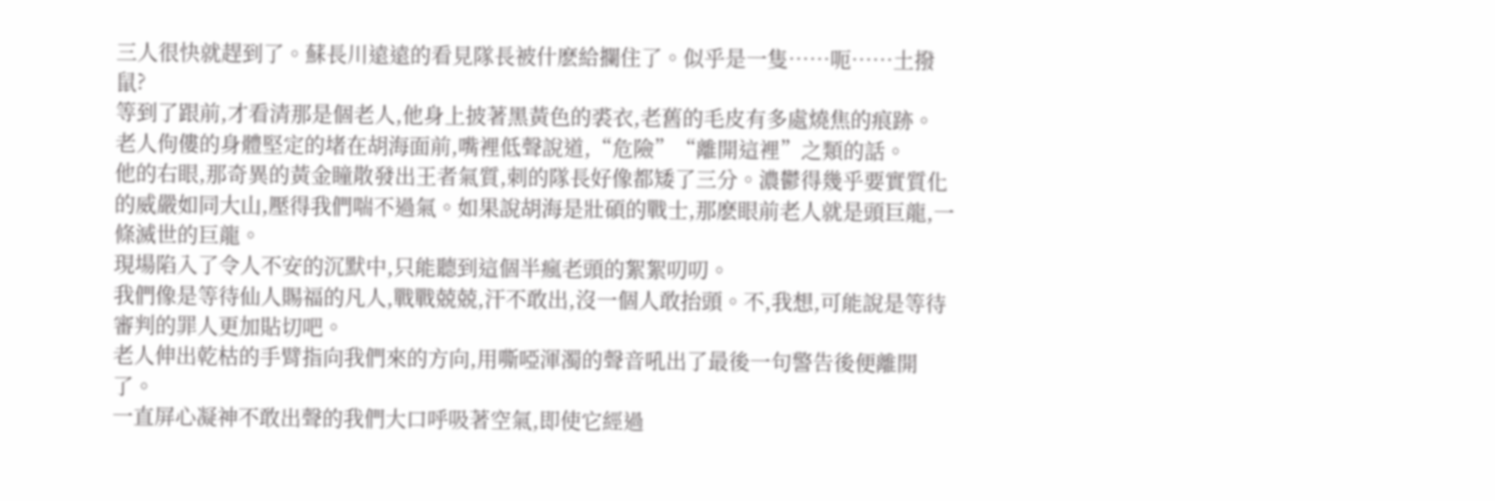三人很快就趕到了。蘇長川遠遠的看見隊長被什麽給攔住了。似乎是一隻……呃……土撥鼠?
等到了跟前,才看清那是個老人,他身上披著黑黃色的裘衣,老舊的毛皮有多處燒焦的痕跡。
老人佝僂的身體堅定的堵在胡海面前,嘴裡低聲說道,“危險”“離開這裡”之類的話。
他的右眼,那奇異的黃金瞳散發出王者氣質,刺的隊長好像都矮了三分。濃鬱得幾乎要實質化的威嚴如同大山,壓得我們喘不過氣。如果說胡海是壯碩的戰士,那麽眼前老人就是頭巨龍,一條滅世的巨龍。
現場陷入了令人不安的沉默中,只能聽到這個半瘋老頭的絮絮叨叨。
我們像是等待仙人賜福的凡人,戰戰兢兢,汗不敢出,沒一個人敢抬頭。不,我想,可能說是等待審判的罪人更加貼切吧。
老人伸出乾枯的手臂指向我們來的方向,用嘶啞渾濁的聲音吼出了最後一句警告後便離開了。
一直屏心凝神不敢出聲的我們大口呼吸著空氣,即使它經過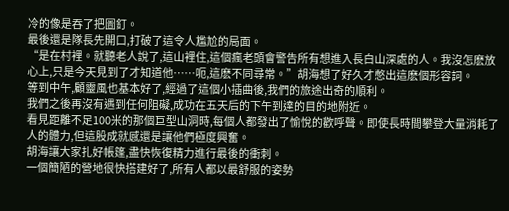冷的像是吞了把圖釘。
最後還是隊長先開口,打破了這令人尷尬的局面。
“是在村裡。就聽老人說了,這山裡住,這個瘋老頭會警告所有想進入長白山深處的人。我沒怎麽放心上,只是今天見到了才知道他……呃,這麽不同尋常。”胡海想了好久才憋出這麽個形容詞。
等到中午,顧靈風也基本好了,經過了這個小插曲後,我們的旅途出奇的順利。
我們之後再沒有遇到任何阻礙,成功在五天后的下午到達的目的地附近。
看見距離不足100米的那個巨型山洞時,每個人都發出了愉悅的歡呼聲。即使長時間攀登大量消耗了人的體力,但這股成就感還是讓他們極度興奮。
胡海讓大家扎好帳篷,盡快恢復精力進行最後的衝刺。
一個簡陋的營地很快搭建好了,所有人都以最舒服的姿勢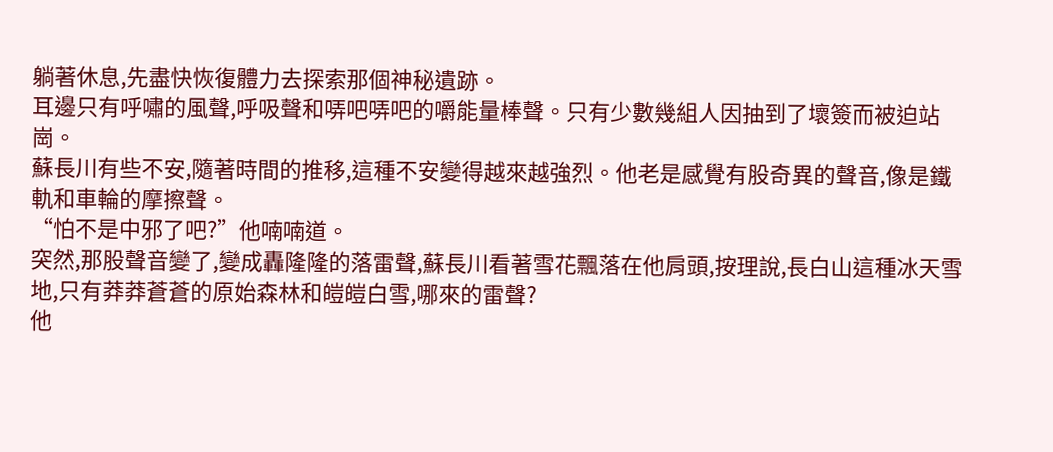躺著休息,先盡快恢復體力去探索那個神秘遺跡。
耳邊只有呼嘯的風聲,呼吸聲和哢吧哢吧的嚼能量棒聲。只有少數幾組人因抽到了壞簽而被迫站崗。
蘇長川有些不安,隨著時間的推移,這種不安變得越來越強烈。他老是感覺有股奇異的聲音,像是鐵軌和車輪的摩擦聲。
“怕不是中邪了吧?”他喃喃道。
突然,那股聲音變了,變成轟隆隆的落雷聲,蘇長川看著雪花飄落在他肩頭,按理說,長白山這種冰天雪地,只有莽莽蒼蒼的原始森林和皚皚白雪,哪來的雷聲?
他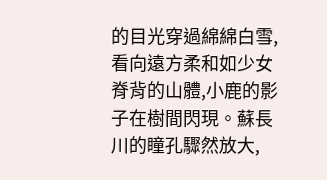的目光穿過綿綿白雪,看向遠方柔和如少女脊背的山體,小鹿的影子在樹間閃現。蘇長川的瞳孔驟然放大,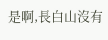是啊,長白山沒有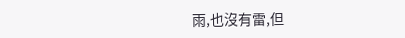雨,也沒有雷,但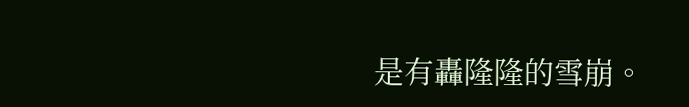是有轟隆隆的雪崩。